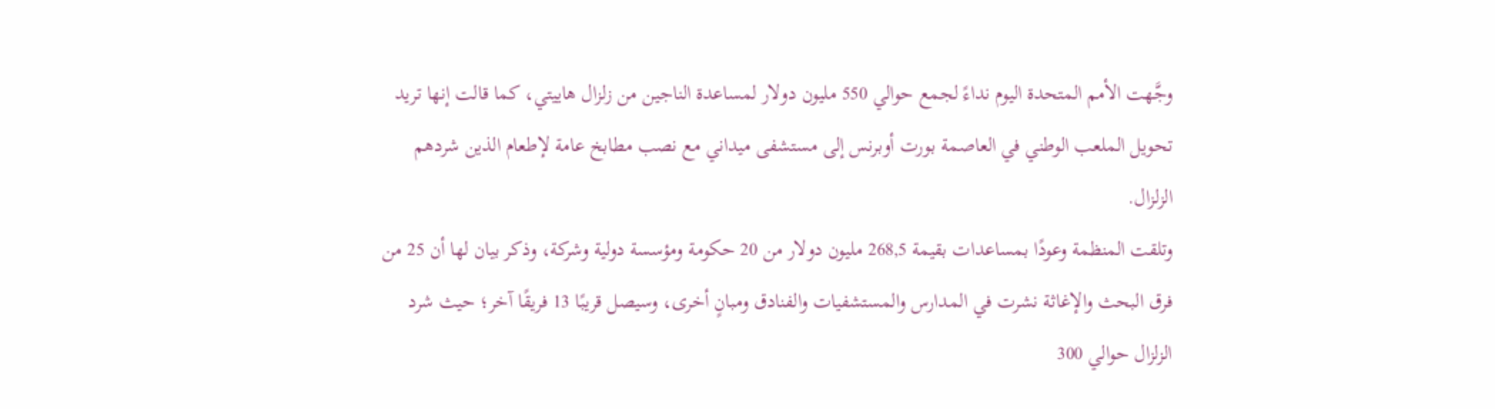وجَّهت الأمم المتحدة اليوم نداءً لجمع حوالي 550 مليون دولار لمساعدة الناجين من زلزال هاييتي، كما قالت إنها تريد تحويل الملعب الوطني في العاصمة بورت أوبرنس إلى مستشفى ميداني مع نصب مطابخ عامة لإطعام الذين شردهم الزلزال.
وتلقت المنظمة وعودًا بمساعدات بقيمة 268,5 مليون دولار من 20 حكومة ومؤسسة دولية وشركة، وذكر بيان لها أن 25 من فرق البحث والإغاثة نشرت في المدارس والمستشفيات والفنادق ومبانٍ أخرى، وسيصل قريبًا 13 فريقًا آخر؛ حيث شرد الزلزال حوالي 300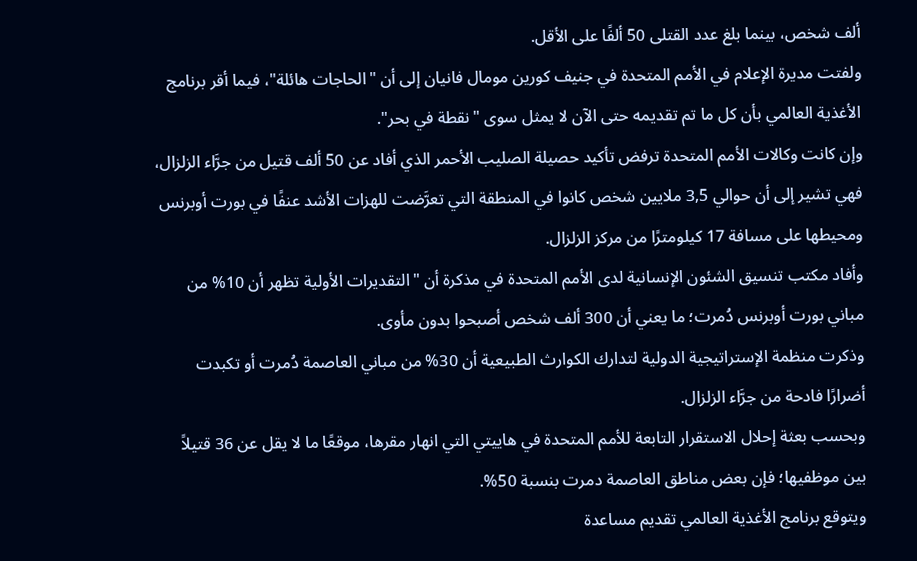ألف شخص، بينما بلغ عدد القتلى 50 ألفًا على الأقل.
ولفتت مديرة الإعلام في الأمم المتحدة في جنيف كورين مومال فانيان إلى أن "الحاجات هائلة"، فيما أقر برنامج الأغذية العالمي بأن كل ما تم تقديمه حتى الآن لا يمثل سوى "نقطة في بحر".
وإن كانت وكالات الأمم المتحدة ترفض تأكيد حصيلة الصليب الأحمر الذي أفاد عن 50 ألف قتيل من جرَّاء الزلزال، فهي تشير إلى أن حوالي 3,5 ملايين شخص كانوا في المنطقة التي تعرَّضت للهزات الأشد عنفًا في بورت أوبرنس ومحيطها على مسافة 17 كيلومترًا من مركز الزلزال.
وأفاد مكتب تنسيق الشئون الإنسانية لدى الأمم المتحدة في مذكرة أن "التقديرات الأولية تظهر أن 10% من مباني بورت أوبرنس دُمرت؛ ما يعني أن 300 ألف شخص أصبحوا بدون مأوى.
وذكرت منظمة الإستراتيجية الدولية لتدارك الكوارث الطبيعية أن 30% من مباني العاصمة دُمرت أو تكبدت أضرارًا فادحة من جرَّاء الزلزال.
وبحسب بعثة إحلال الاستقرار التابعة للأمم المتحدة في هاييتي التي انهار مقرها، موقعًا ما لا يقل عن 36 قتيلاً بين موظفيها؛ فإن بعض مناطق العاصمة دمرت بنسبة 50%.
ويتوقع برنامج الأغذية العالمي تقديم مساعدة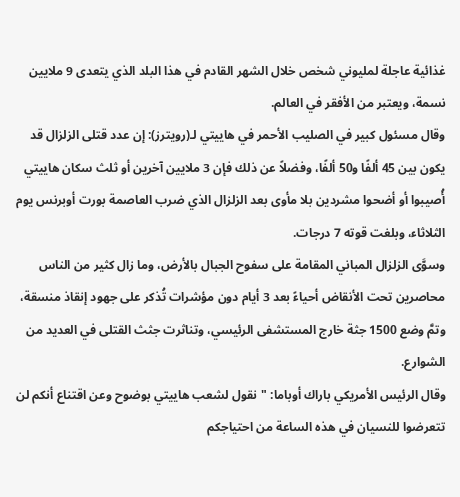غذائية عاجلة لمليوني شخص خلال الشهر القادم في هذا البلد الذي يتعدى 9 ملايين نسمة، ويعتبر من الأفقر في العالم.
وقال مسئول كبير في الصليب الأحمر في هاييتي لـ(رويترز): إن عدد قتلى الزلزال قد يكون بين 45 ألفًا و50 ألفًا، وفضلاً عن ذلك فإن 3 ملايين آخرين أو ثلث سكان هاييتي أُصيبوا أو أضحوا مشردين بلا مأوى بعد الزلزال الذي ضرب العاصمة بورت أوبرنس يوم الثلاثاء، وبلغت قوته 7 درجات.
وسوَّى الزلزال المباني المقامة على سفوح الجبال بالأرض، وما زال كثير من الناس محاصرين تحت الأنقاض أحياءً بعد 3 أيام دون مؤشرات تُذكر على جهود إنقاذ منسقة، وتمَّ وضع 1500 جثة خارج المستشفى الرئيسي، وتناثرت جثث القتلى في العديد من الشوارع.
وقال الرئيس الأمريكي باراك أوباما: "نقول لشعب هاييتي بوضوح وعن اقتناع أنكم لن تتعرضوا للنسيان في هذه الساعة من احتياجكم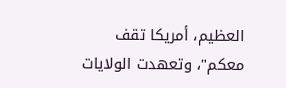العظيم، أمريكا تقف معكم"، وتعهدت الولايات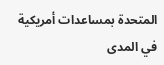المتحدة بمساعدات أمريكية في المدى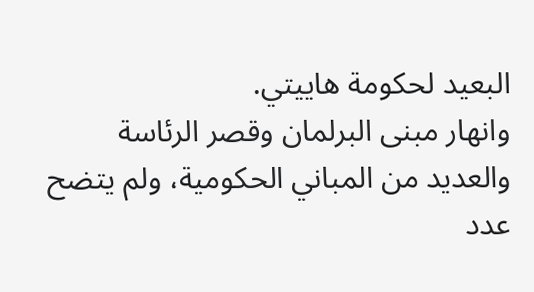البعيد لحكومة هاييتي.
وانهار مبنى البرلمان وقصر الرئاسة والعديد من المباني الحكومية، ولم يتضح عدد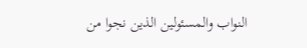النواب والمسئولين الذين نجوا من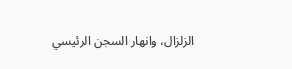الزلزال، وانهار السجن الرئيسي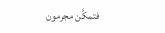فتمكَّن مجرمون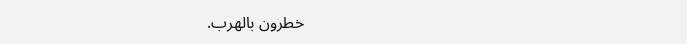خطرون بالهرب.